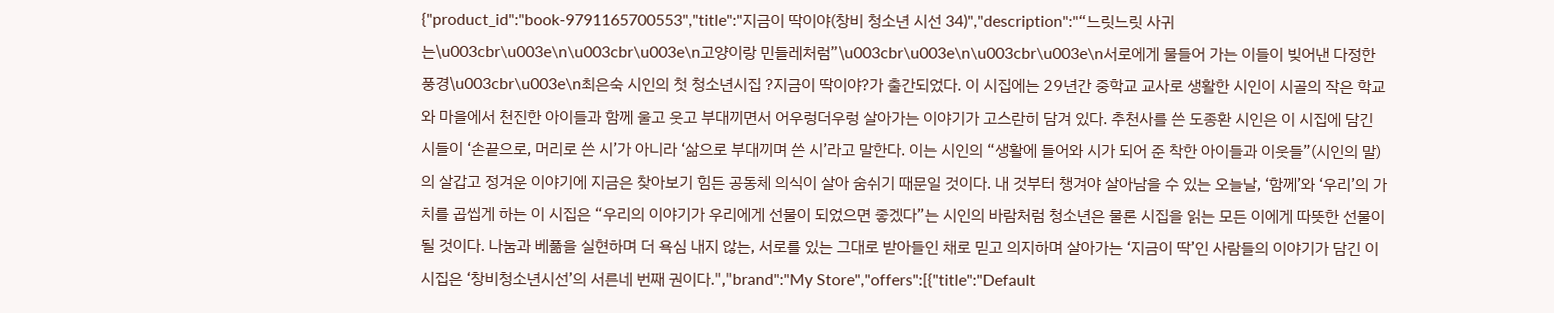{"product_id":"book-9791165700553","title":"지금이 딱이야(창비 청소년 시선 34)","description":"“느릿느릿 사귀는\u003cbr\u003e\n\u003cbr\u003e\n고양이랑 민들레처럼”\u003cbr\u003e\n\u003cbr\u003e\n서로에게 물들어 가는 이들이 빚어낸 다정한 풍경\u003cbr\u003e\n최은숙 시인의 첫 청소년시집 ?지금이 딱이야?가 출간되었다. 이 시집에는 29년간 중학교 교사로 생활한 시인이 시골의 작은 학교와 마을에서 천진한 아이들과 함께 울고 웃고 부대끼면서 어우렁더우렁 살아가는 이야기가 고스란히 담겨 있다. 추천사를 쓴 도종환 시인은 이 시집에 담긴 시들이 ‘손끝으로, 머리로 쓴 시’가 아니라 ‘삶으로 부대끼며 쓴 시’라고 말한다. 이는 시인의 “생활에 들어와 시가 되어 준 착한 아이들과 이웃들”(시인의 말)의 살갑고 정겨운 이야기에 지금은 찾아보기 힘든 공동체 의식이 살아 숨쉬기 때문일 것이다. 내 것부터 챙겨야 살아남을 수 있는 오늘날, ‘함께’와 ‘우리’의 가치를 곱씹게 하는 이 시집은 “우리의 이야기가 우리에게 선물이 되었으면 좋겠다”는 시인의 바람처럼 청소년은 물론 시집을 읽는 모든 이에게 따뜻한 선물이 될 것이다. 나눔과 베풂을 실현하며 더 욕심 내지 않는, 서로를 있는 그대로 받아들인 채로 믿고 의지하며 살아가는 ‘지금이 딱’인 사람들의 이야기가 담긴 이 시집은 ‘창비청소년시선’의 서른네 번째 권이다.","brand":"My Store","offers":[{"title":"Default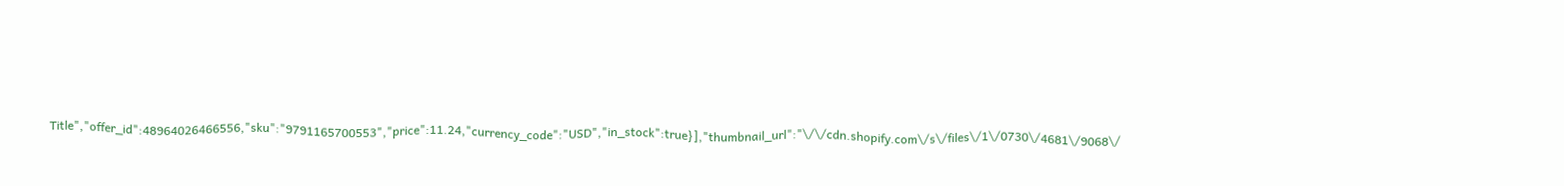Title","offer_id":48964026466556,"sku":"9791165700553","price":11.24,"currency_code":"USD","in_stock":true}],"thumbnail_url":"\/\/cdn.shopify.com\/s\/files\/1\/0730\/4681\/9068\/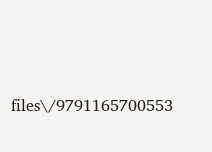files\/9791165700553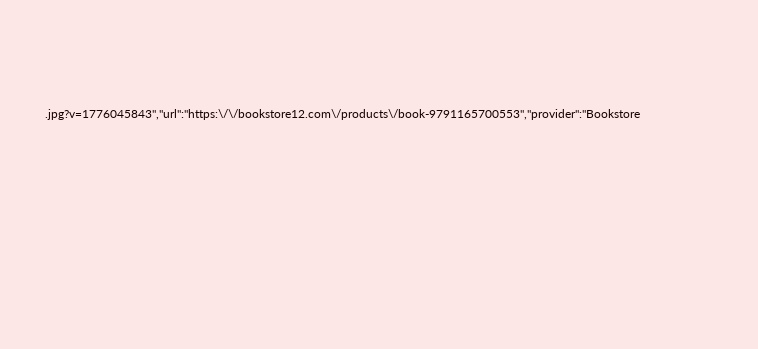.jpg?v=1776045843","url":"https:\/\/bookstore12.com\/products\/book-9791165700553","provider":"Bookstore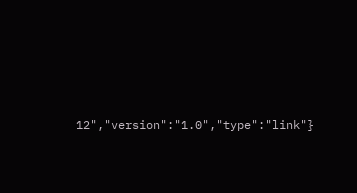12","version":"1.0","type":"link"}